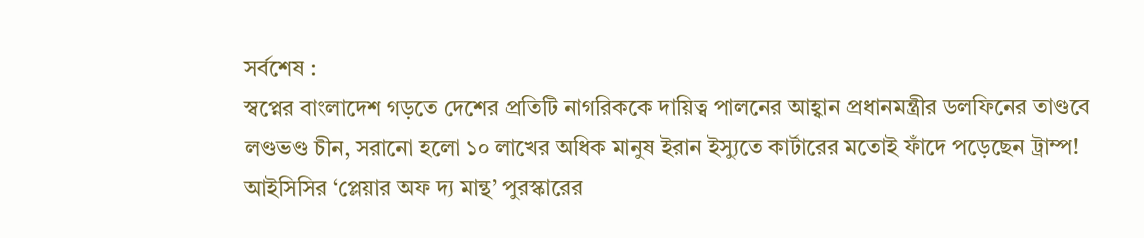সর্বশেষ :
স্বপ্নের বাংলাদেশ গড়তে দেশের প্রতিটি নাগরিককে দায়িত্ব পালনের আহ্বান প্রধানমন্ত্রীর ডলফিনের তাণ্ডবে লণ্ডভণ্ড চীন, সরানো হলো ১০ লাখের ‍অধিক মানুষ ইরান ইস্যুতে কার্টারের মতোই ফাঁদে পড়েছেন ট্রাম্প! আইসিসির ‘প্লেয়ার অফ দ্য মান্থ’ পুরস্কারের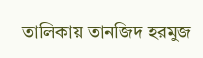তালিকায় তানজিদ হরমুজ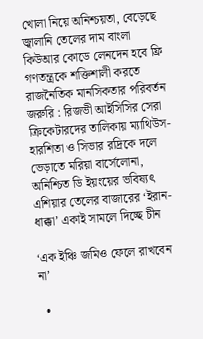খোলা নিয়ে অনিশ্চয়তা, বেড়েছে জ্বালানি তেলের দাম বাংলা কিউআর কোডে লেনদেন হবে ফ্রি গণতন্ত্রকে শক্তিশালী করতে রাজনৈতিক মানসিকতার পরিবর্তন জরুরি : রিজভী আইসিসির সেরা ক্রিকেটারদের তালিকায় ম্যাথিউস-হারশিতা ও সিভার রদ্রিকে দলে ভেড়াতে মরিয়া বার্সেলোনা, অনিশ্চিত ডি ইয়ংয়ের ভবিষ্যৎ এশিয়ার তেলের বাজারের ‘ইরান-ধাক্কা’ একাই সামলে দিচ্ছে চীন

‘এক ইঞ্চি জমিও ফেলে রাখবেন না’

  •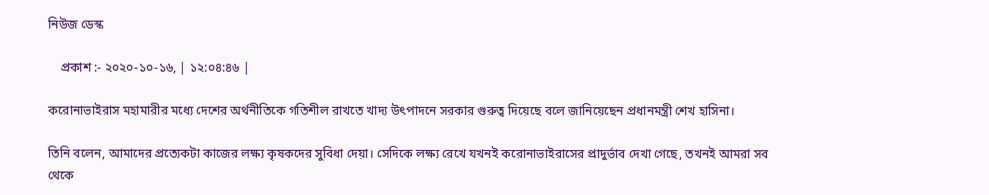নিউজ ডেস্ক

    প্রকাশ :- ২০২০-১০-১৬, | ১২:০৪:৪৬ |

করোনাভাইরাস মহামারীর মধ্যে দেশের অর্থনীতিকে গতিশীল রাখতে খাদ্য উৎপাদনে সরকার গুরুত্ব দিয়েছে বলে জানিয়েছেন প্রধানমন্ত্রী শেখ হাসিনা।

তিনি বলেন, আমাদের প্রত্যেকটা কাজের লক্ষ্য কৃষকদের সুবিধা দেয়া। সেদিকে লক্ষ্য রেখে যখনই করোনাভাইরাসের প্রাদুর্ভাব দেখা গেছে, তখনই আমরা সব থেকে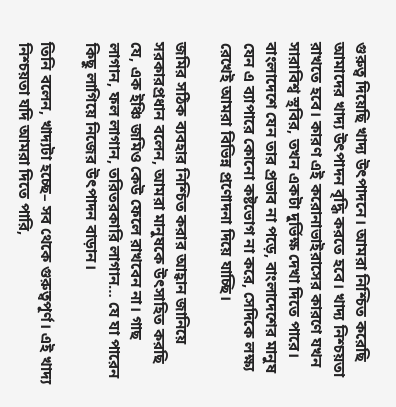গুরুত্ব দিয়েছি খাদ্য উৎপাদনে। আমরা নিশ্চিত করেছি আমাদের খাদ্য উৎপাদন বৃদ্ধি করতে হবে। খাদ্য নিশ্চয়তা রাখতে হবে। কারণ এই করোনাভাইরাসের কারণে যখন সারাবিশ্ব স্থবির, তখন একটা দুর্ভিক্ষ দেখা দিতে পারে। বাংলাদেশে যেন তার প্রভাব না পড়ে, বাংলাদেশের মানুষ যেন এ ব্যাপারে কোনো কষ্টভোগ না করে, সেদিকে লক্ষ্য রেখেই আমরা বিভিন্ন প্রণোদনা দিয়ে যাচ্ছি।

জমির সঠিক ব্যবহার নিশ্চিত করার আহ্বান জানিয়ে সরকারপ্রধান বলেন, আমরা মানুষকে উৎসাহিত করছি যে, এক ইঞ্চি জমিও কেউ ফেলে রাখবেন না। গাছ লাগান, ফল লাগান, তরিতরকারি লাগান… যে যা পারেন কিছু লাগিয়ে নিজের উৎপাদন বাড়ান।

তিনি বলেন, খাদ্যটা হচ্ছে– সব থেকে গুরুত্বপূর্ণ। এই খাদ্য নিশ্চয়তা যদি আমরা দিতে পারি,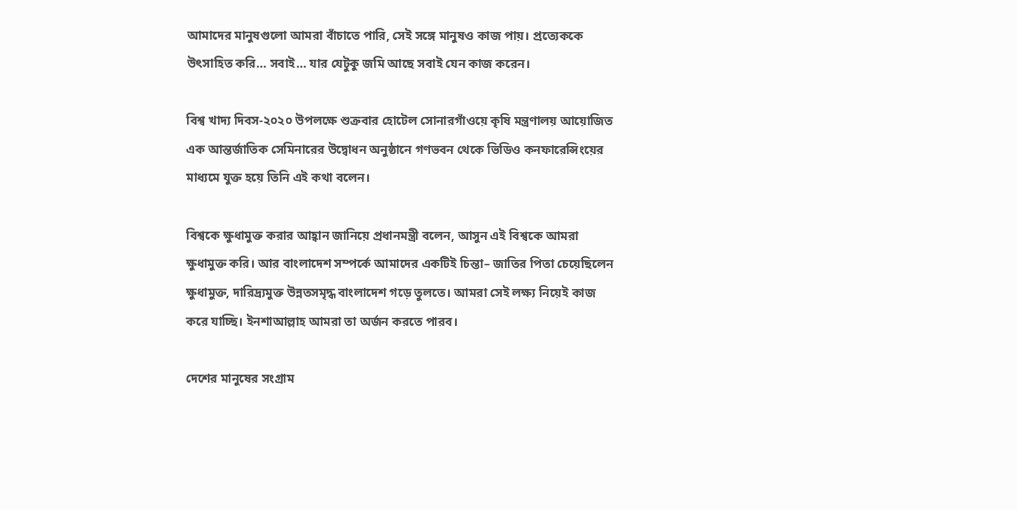আমাদের মানুষগুলো আমরা বাঁচাতে পারি, সেই সঙ্গে মানুষও কাজ পায়। প্রত্যেককে উৎসাহিত করি… সবাই… যার যেটুকু জমি আছে সবাই যেন কাজ করেন।

বিশ্ব খাদ্য দিবস-২০২০ উপলক্ষে শুক্রবার হোটেল সোনারগাঁওয়ে কৃষি মন্ত্রণালয় আয়োজিত এক আন্তর্জাতিক সেমিনারের উদ্বোধন অনুষ্ঠানে গণভবন থেকে ভিডিও কনফারেন্সিংয়ের মাধ্যমে যুক্ত হয়ে তিনি এই কথা বলেন।

বিশ্বকে ক্ষুধামুক্ত করার আহ্বান জানিয়ে প্রধানমন্ত্রী বলেন, আসুন এই বিশ্বকে আমরা ক্ষুধামুক্ত করি। আর বাংলাদেশ সম্পর্কে আমাদের একটিই চিন্তা– জাতির পিতা চেয়েছিলেন ক্ষুধামুক্ত, দারিদ্র্যমুক্ত উন্নতসমৃদ্ধ বাংলাদেশ গড়ে তুলতে। আমরা সেই লক্ষ্য নিয়েই কাজ করে যাচ্ছি। ইনশাআল্লাহ আমরা তা অর্জন করতে পারব।

দেশের মানুষের সংগ্রাম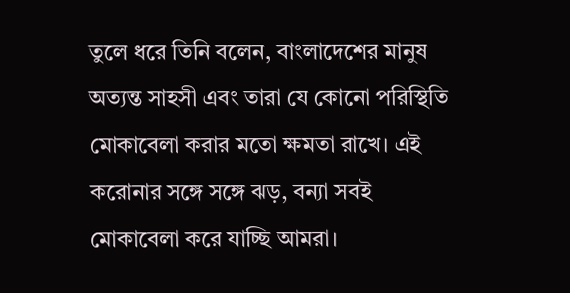তুলে ধরে তিনি বলেন, বাংলাদেশের মানুষ অত্যন্ত সাহসী এবং তারা যে কোনো পরিস্থিতি মোকাবেলা করার মতো ক্ষমতা রাখে। এই করোনার সঙ্গে সঙ্গে ঝড়, বন্যা সবই মোকাবেলা করে যাচ্ছি আমরা।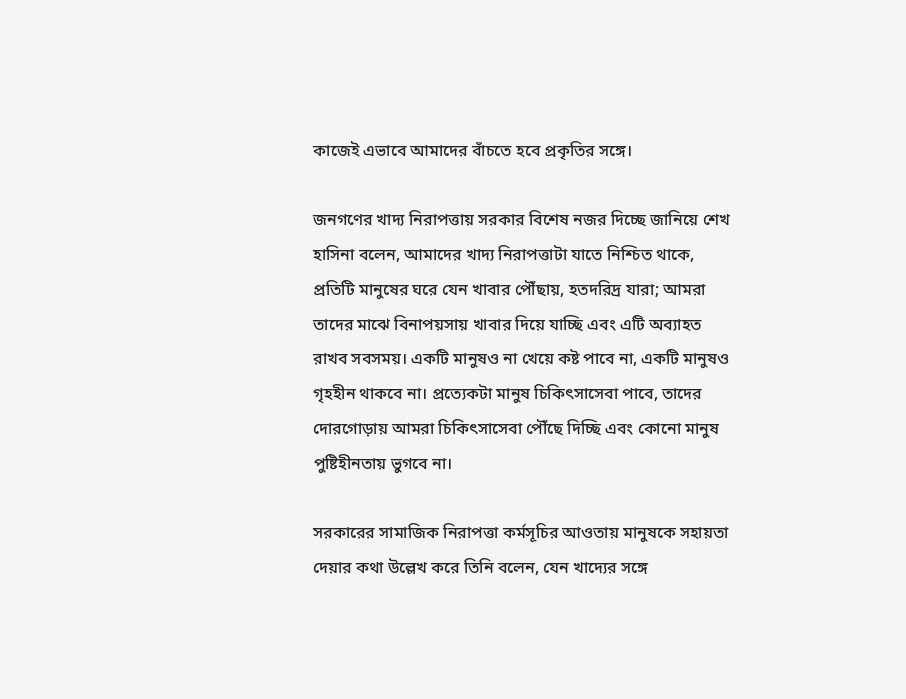কাজেই এভাবে আমাদের বাঁচতে হবে প্রকৃতির সঙ্গে।

জনগণের খাদ্য নিরাপত্তায় সরকার বিশেষ নজর দিচ্ছে জানিয়ে শেখ হাসিনা বলেন, আমাদের খাদ্য নিরাপত্তাটা যাতে নিশ্চিত থাকে, প্রতিটি মানুষের ঘরে যেন খাবার পৌঁছায়, হতদরিদ্র যারা; আমরা তাদের মাঝে বিনাপয়সায় খাবার দিয়ে যাচ্ছি এবং এটি অব্যাহত রাখব সবসময়। একটি মানুষও না খেয়ে কষ্ট পাবে না, একটি মানুষও গৃহহীন থাকবে না। প্রত্যেকটা মানুষ চিকিৎসাসেবা পাবে, তাদের দোরগোড়ায় আমরা চিকিৎসাসেবা পৌঁছে দিচ্ছি এবং কোনো মানুষ পুষ্টিহীনতায় ভুগবে না।

সরকারের সামাজিক নিরাপত্তা কর্মসূচির আওতায় মানুষকে সহায়তা দেয়ার কথা উল্লেখ করে তিনি বলেন, যেন খাদ্যের সঙ্গে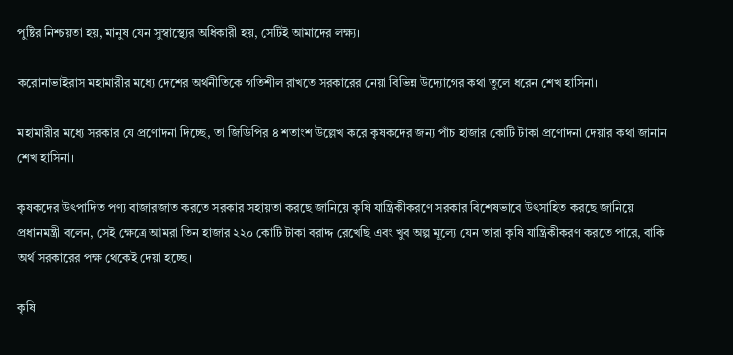পুষ্টির নিশ্চয়তা হয়, মানুষ যেন সুস্বাস্থ্যের অধিকারী হয়, সেটিই আমাদের লক্ষ্য।

করোনাভাইরাস মহামারীর মধ্যে দেশের অর্থনীতিকে গতিশীল রাখতে সরকারের নেয়া বিভিন্ন উদ্যোগের কথা তুলে ধরেন শেখ হাসিনা।

মহামারীর মধ্যে সরকার যে প্রণোদনা দিচ্ছে, তা জিডিপির ৪ শতাংশ উল্লেখ করে কৃষকদের জন্য পাঁচ হাজার কোটি টাকা প্রণোদনা দেয়ার কথা জানান শেখ হাসিনা।

কৃষকদের উৎপাদিত পণ্য বাজারজাত করতে সরকার সহায়তা করছে জানিয়ে কৃষি যান্ত্রিকীকরণে সরকার বিশেষভাবে উৎসাহিত করছে জানিয়ে প্রধানমন্ত্রী বলেন, সেই ক্ষেত্রে আমরা তিন হাজার ২২০ কোটি টাকা বরাদ্দ রেখেছি এবং খুব অল্প মূল্যে যেন তারা কৃষি যান্ত্রিকীকরণ করতে পারে, বাকি অর্থ সরকারের পক্ষ থেকেই দেয়া হচ্ছে।

কৃষি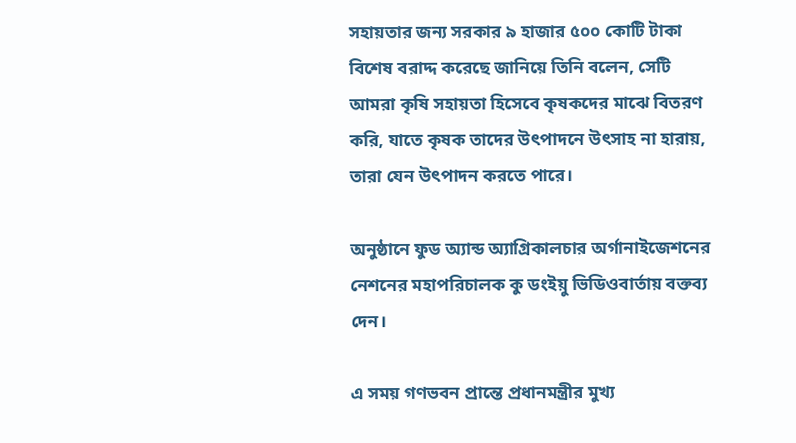সহায়তার জন্য সরকার ৯ হাজার ৫০০ কোটি টাকা বিশেষ বরাদ্দ করেছে জানিয়ে তিনি বলেন, সেটি আমরা কৃষি সহায়তা হিসেবে কৃষকদের মাঝে বিতরণ করি, যাতে কৃষক তাদের উৎপাদনে উৎসাহ না হারায়, তারা যেন উৎপাদন করতে পারে।

অনুষ্ঠানে ফুড অ্যান্ড অ্যাগ্রিকালচার অর্গানাইজেশনের নেশনের মহাপরিচালক কু ডংইয়ু ভিডিওবার্তায় বক্তব্য দেন।

এ সময় গণভবন প্রান্তে প্রধানমন্ত্রীর মুখ্য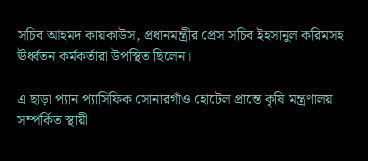সচিব আহমদ কায়কাউস, প্রধানমন্ত্রীর প্রেস সচিব ইহসানুল করিমসহ ঊর্ধ্বতন কর্মকর্তারা উপস্থিত ছিলেন।

এ ছাড়া প্যান প্যাসিফিক সোনারগাঁও হোটেল প্রান্তে কৃষি মন্ত্রণালয় সম্পর্কিত স্থায়ী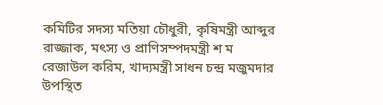কমিটির সদস্য মতিয়া চৌধুরী, কৃষিমন্ত্রী আব্দুর রাজ্জাক, মৎস্য ও প্রাণিসম্পদমন্ত্রী শ ম রেজাউল করিম, খাদ্যমন্ত্রী সাধন চন্দ্র মজুমদার উপস্থিত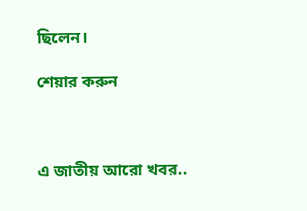ছিলেন।

শেয়ার করুন



এ জাতীয় আরো খবর..